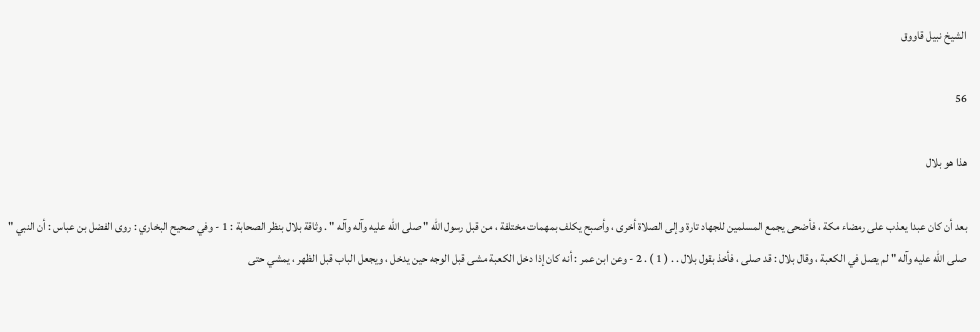الشيخ نبيل قاووق

56

هذا هو بلال

بعد أن كان عبدا يعذب على رمضاء مكة ، فأضحى يجمع المسلمين للجهاد تارة وإلى الصلاة أخرى ، وأصبح يكلف بمهمات مختلفة ، من قبل رسول الله " صلى الله عليه وآله وآله " . وثاقة بلال بنظر الصحابة : 1 - وفي صحيح البخاري : روى الفضل بن عباس : أن النبي " صلى الله عليه وآله " لم يصل في الكعبة ، وقال بلال : قد صلى ، فأخذ بقول بلال . . ( 1 ) . 2 - وعن ابن عمر : أنه كان إذا دخل الكعبة مشى قبل الوجه حين يدخل ، ويجعل الباب قبل الظهر ، يمشي حتى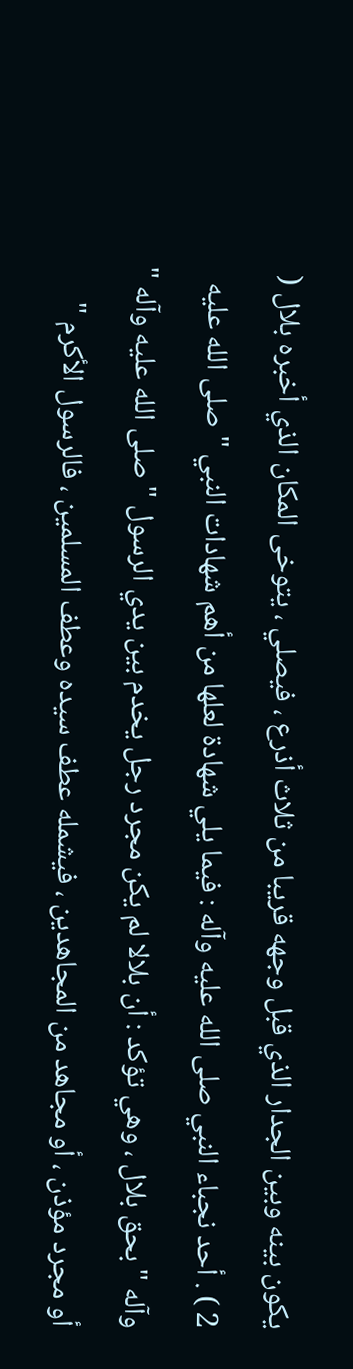يكون بينه وبين الجدار الذي قبل وجهه قريبا من ثلاث أذرع ، فيصلي ، يتوخى المكان الذي أخبره بلال ( 2 ) . أحد نجباء النبي صلى الله عليه وآله : فيما يلي شهادة لعلها من أهم شهادات النبي " صلى الله عليه وآله " بحق بلال ، وهي تؤكد : أن بلالا لم يكن مجرد رجل يخدم بين يدي الرسول " صلى الله عليه وآله " أو مجرد مؤذن ، أو مجاهد من المجاهدين ، فيشمله عطف سيده وعطف المسلمين ، فالرسول الأكرم "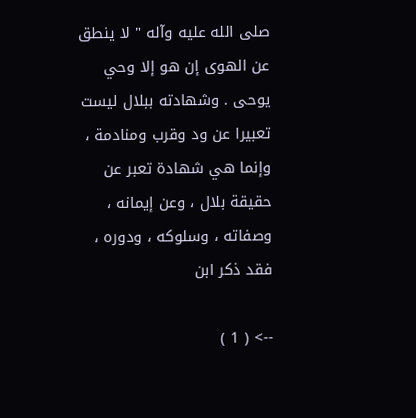صلى الله عليه وآله " لا ينطق عن الهوى إن هو إلا وحي يوحى . وشهادته ببلال ليست تعبيرا عن ود وقرب ومنادمة ، وإنما هي شهادة تعبر عن حقيقة بلال ، وعن إيمانه ، وصفاته ، وسلوكه ، ودوره ، فقد ذكر ابن

--> ( 1 )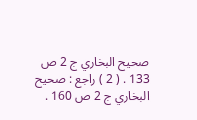صحيح البخاري ج 2 ص 133 . ( 2 ) راجع : صحيح البخاري ج 2 ص 160 .